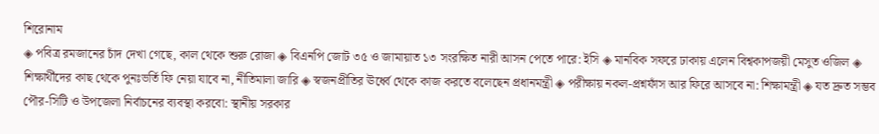শিরোনাম
◈ পবিত্র রমজানের চাঁদ দেখা গেছে, কাল থেকে শুরু রোজা ◈ বিএনপি জোট ৩৫ ও জামায়াত ১৩ সংরক্ষিত নারী আসন পেতে পারে: ইসি ◈ মানবিক সফরে ঢাকায় এলেন বিশ্বকাপজয়ী মেসুত ওজিল ◈ শিক্ষার্থীদের কাছ থেকে পুনঃভর্তি ফি নেয়া যাবে না, নীতিমালা জারি ◈ স্বজনপ্রীতির ঊর্ধ্বে থেকে কাজ করতে বলেছেন প্রধানমন্ত্রী ◈ পরীক্ষায় নকল-প্রশ্নফাঁস আর ফিরে আসবে না: শিক্ষামন্ত্রী ◈ যত দ্রুত সম্ভব পৌর-সিটি ও উপজেলা নির্বাচনের ব্যবস্থা করবো: স্থানীয় সরকার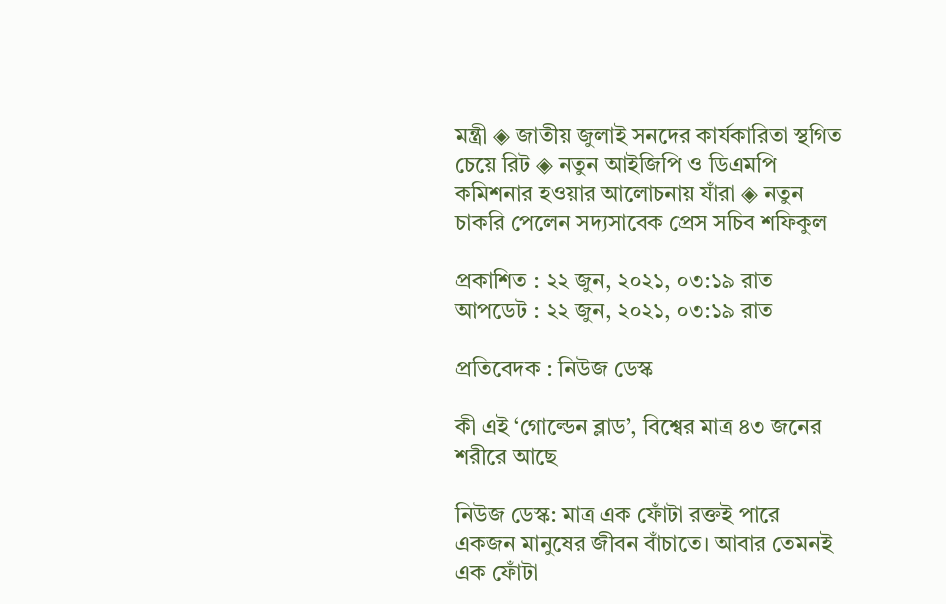মন্ত্রী ◈ জাতীয় জুলাই সনদের কার্যকারিতা স্থগিত চেয়ে রিট ◈ নতুন আইজিপি ও ডিএমপি কমিশনার হওয়ার আলোচনায় যাঁরা ◈ নতুন চাকরি পেলেন সদ্যসাবেক প্রেস সচিব শফিকুল

প্রকাশিত : ২২ জুন, ২০২১, ০৩:১৯ রাত
আপডেট : ২২ জুন, ২০২১, ০৩:১৯ রাত

প্রতিবেদক : নিউজ ডেস্ক

কী এই ‘গোল্ডেন ব্লাড’, বিশ্বের মাত্র ৪৩ জনের শরীরে আছে

নিউজ ডেস্ক: মাত্র এক ফোঁটা রক্তই পারে একজন মানুষের জীবন বাঁচাতে। আবার তেমনই এক ফোঁটা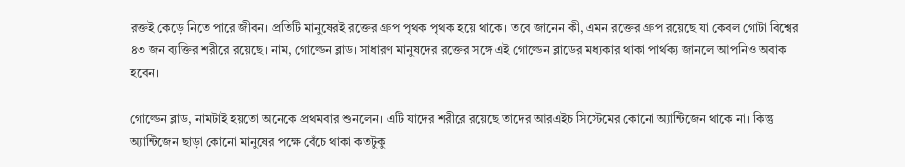রক্তই কেড়ে নিতে পারে জীবন। প্রতিটি মানুষেরই রক্তের গ্রুপ পৃথক পৃথক হয়ে থাকে। তবে জানেন কী, এমন রক্তের গ্রুপ রয়েছে যা কেবল গোটা বিশ্বের ৪৩ জন ব্যক্তির শরীরে রয়েছে। নাম, গোল্ডেন ব্লাড। সাধারণ মানুষদের রক্তের সঙ্গে এই গোল্ডেন ব্লাডের মধ্যকার থাকা পার্থক্য জানলে আপনিও অবাক হবেন।

গোল্ডেন ব্লাড, নামটাই হয়তো অনেকে প্রথমবার শুনলেন। এটি যাদের শরীরে রয়েছে তাদের আরএইচ সিস্টেমের কোনো অ্যান্টিজেন থাকে না। কিন্তু অ্যান্টিজেন ছাড়া কোনো মানুষের পক্ষে বেঁচে থাকা কতটুকু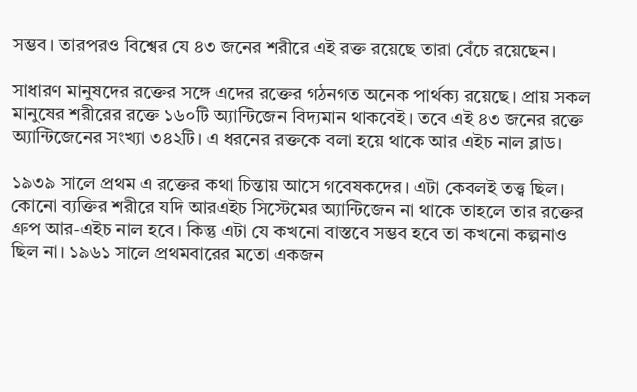সম্ভব। তারপরও বিশ্বের যে ৪৩ জনের শরীরে এই রক্ত রয়েছে তারা বেঁচে রয়েছেন।

সাধারণ মানুষদের রক্তের সঙ্গে এদের রক্তের গঠনগত অনেক পার্থক্য রয়েছে। প্রায় সকল মানুষের শরীরের রক্তে ১৬০টি অ্যান্টিজেন বিদ্যমান থাকবেই। তবে এই ৪৩ জনের রক্তে অ্যান্টিজেনের সংখ্যা ৩৪২টি। এ ধরনের রক্তকে বলা হয়ে থাকে আর এইচ নাল ব্লাড।

১৯৩৯ সালে প্রথম এ রক্তের কথা চিন্তায় আসে গবেষকদের। এটা কেবলই তত্ত্ব ছিল। কোনো ব্যক্তির শরীরে যদি আরএইচ সিস্টেমের অ্যান্টিজেন না থাকে তাহলে তার রক্তের গ্রুপ আর-এইচ নাল হবে। কিন্তু এটা যে কখনো বাস্তবে সম্ভব হবে তা কখনো কল্পনাও ছিল না। ১৯৬১ সালে প্রথমবারের মতো একজন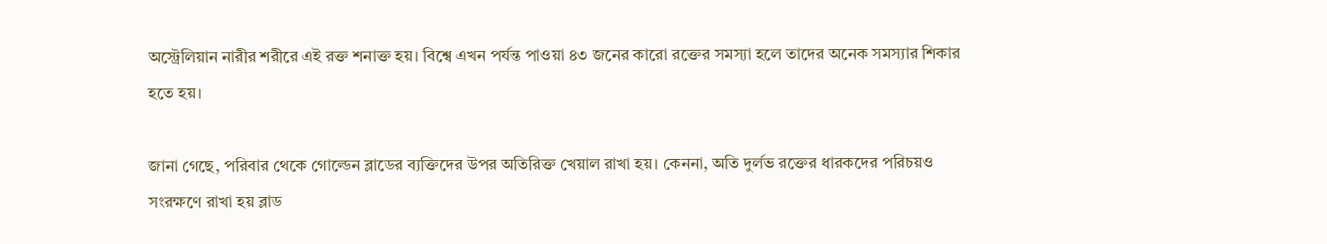অস্ট্রেলিয়ান নারীর শরীরে এই রক্ত শনাক্ত হয়। বিশ্বে এখন পর্যন্ত পাওয়া ৪৩ জনের কারো রক্তের সমস্যা হলে তাদের অনেক সমস্যার শিকার হতে হয়।

জানা গেছে, পরিবার থেকে গোল্ডেন ব্লাডের ব্যক্তিদের উপর অতিরিক্ত খেয়াল রাখা হয়। কেননা, অতি দুর্লভ রক্তের ধারকদের পরিচয়ও সংরক্ষণে রাখা হয় ব্লাড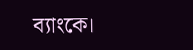ব্যাংকে।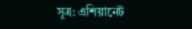সূত্র: এশিয়ানেট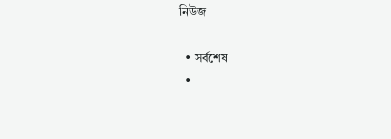নিউজ

  • সর্বশেষ
  •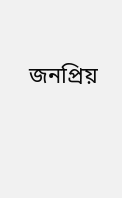জনপ্রিয়